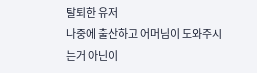탈퇴한 유저
나중에 출산하고 어머님이 도와주시는거 아닌이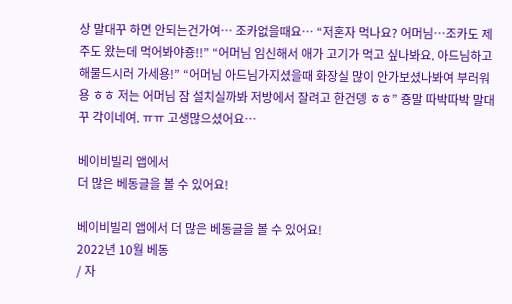상 말대꾸 하면 안되는건가여… 조카없을때요… “저혼자 먹나요? 어머님…조카도 제주도 왔는데 먹어봐야죵!!” “어머님 임신해서 애가 고기가 먹고 싶나봐요. 아드님하고 해물드시러 가세용!” “어머님 아드님가지셨을때 화장실 많이 안가보셨나봐여 부러워용 ㅎㅎ 저는 어머님 잠 설치실까봐 저방에서 잘려고 한건뎅 ㅎㅎ” 죵말 따박따박 말대꾸 각이네여. ㅠㅠ 고생많으셨어요…

베이비빌리 앱에서
더 많은 베동글을 볼 수 있어요!

베이비빌리 앱에서 더 많은 베동글을 볼 수 있어요!
2022년 10월 베동
/ 자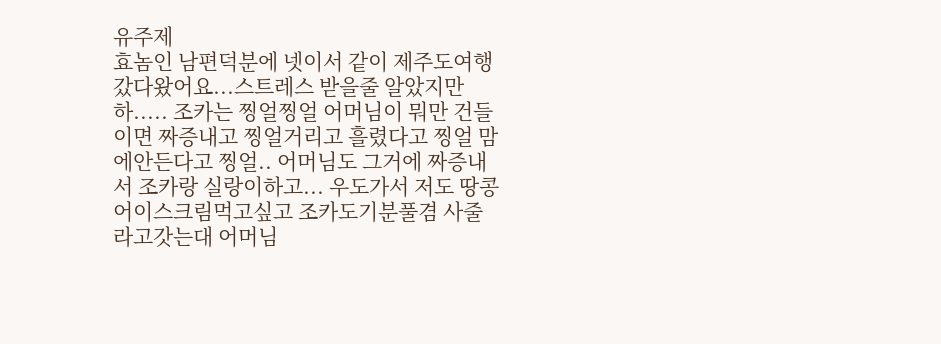유주제
효놈인 남편덕분에 넷이서 같이 제주도여행갔다왔어요...스트레스 받을줄 알았지만 하..... 조카는 찡얼찡얼 어머님이 뭐만 건들이면 짜증내고 찡얼거리고 흘렸다고 찡얼 맘에안든다고 찡얼.. 어머님도 그거에 짜증내서 조카랑 실랑이하고... 우도가서 저도 땅콩 어이스크림먹고싶고 조카도기분풀겸 사줄라고갓는대 어머님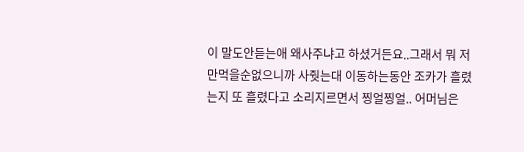이 말도안듣는애 왜사주냐고 하셨거든요..그래서 뭐 저만먹을순없으니까 사줫는대 이동하는동안 조카가 흘렸는지 또 흘렸다고 소리지르면서 찡얼찡얼.. 어머님은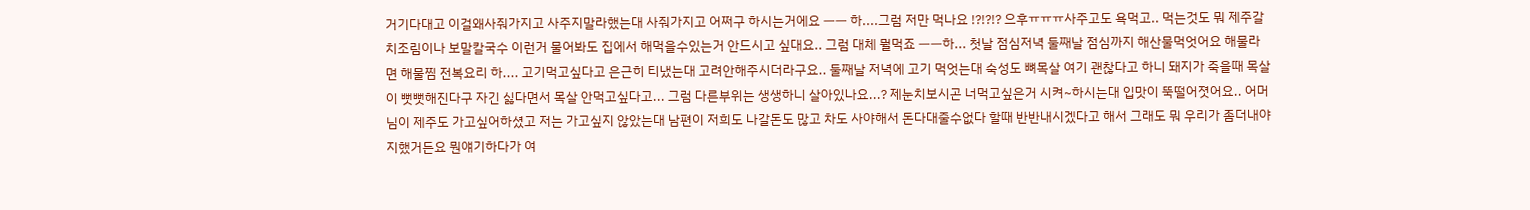거기다대고 이걸왜사줘가지고 사주지말라했는대 사줘가지고 어쩌구 하시는거에요 ㅡㅡ 하....그럼 저만 먹나요 !?!?!? 으후ㅠㅠㅠ사주고도 욕먹고.. 먹는것도 뭐 제주갈치조림이나 보말칼국수 이런거 물어봐도 집에서 해먹을수있는거 안드시고 싶대요.. 그럼 대체 뭘먹죠 ㅡㅡ하... 첫날 점심저녁 둘째날 점심까지 해산물먹엇어요 해물라면 해물찜 전복요리 하.... 고기먹고싶다고 은근히 티냈는대 고려안해주시더라구요.. 둘째날 저녁에 고기 먹엇는대 숙성도 뼈목살 여기 괜찮다고 하니 돼지가 죽을때 목살이 뻣뻣해진다구 자긴 싫다면서 목살 안먹고싶다고... 그럼 다른부위는 생생하니 살아있나요...? 제눈치보시곤 너먹고싶은거 시켜~하시는대 입맛이 뚝떨어졋어요.. 어머님이 제주도 가고싶어하셨고 저는 가고싶지 않았는대 남편이 저희도 나갈돈도 많고 차도 사야해서 돈다대줄수없다 할때 반반내시겠다고 해서 그래도 뭐 우리가 좀더내야지했거든요 뭔얘기하다가 여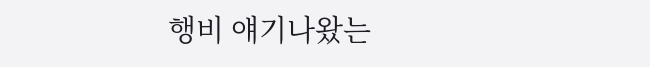행비 얘기나왔는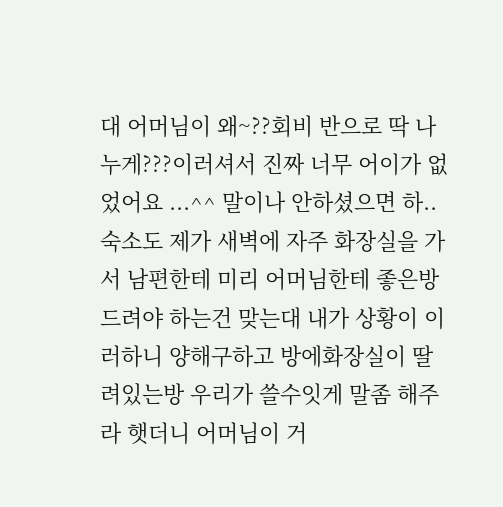대 어머님이 왜~??회비 반으로 딱 나누게???이러셔서 진짜 너무 어이가 없었어요 ...^^ 말이나 안하셨으면 하.. 숙소도 제가 새벽에 자주 화장실을 가서 남편한테 미리 어머님한테 좋은방 드려야 하는건 맞는대 내가 상황이 이러하니 양해구하고 방에화장실이 딸려있는방 우리가 쓸수잇게 말좀 해주라 햇더니 어머님이 거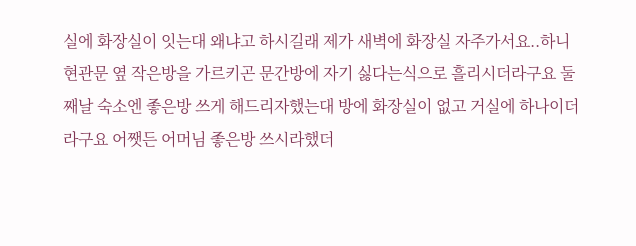실에 화장실이 잇는대 왜냐고 하시길래 제가 새벽에 화장실 자주가서요..하니 현관문 옆 작은방을 가르키곤 문간방에 자기 싫다는식으로 흘리시더라구요 둘째날 숙소엔 좋은방 쓰게 해드리자했는대 방에 화장실이 없고 거실에 하나이더라구요 어쨋든 어머님 좋은방 쓰시라했더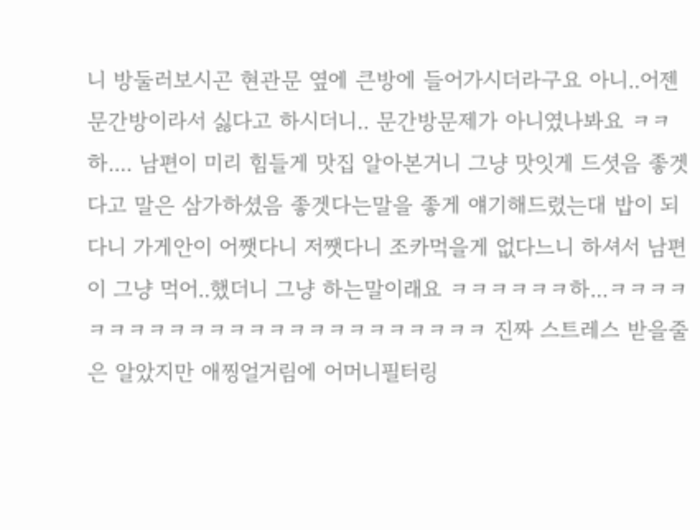니 방둘러보시곤 현관문 옆에 큰방에 들어가시더라구요 아니..어젠 문간방이라서 싫다고 하시더니.. 문간방문제가 아니였나봐요 ㅋㅋ하.... 남편이 미리 힘들게 맛집 알아본거니 그냥 맛잇게 드셧음 좋겟다고 말은 삼가하셨음 좋겟다는말을 좋게 얘기해드렸는대 밥이 되다니 가게안이 어쨋다니 저쨋다니 조카먹을게 없다느니 하셔서 남편이 그냥 먹어..했더니 그냥 하는말이래요 ㅋㅋㅋㅋㅋㅋ하...ㅋㅋㅋㅋㅋㅋㅋㅋㅋㅋㅋㅋㅋㅋㅋㅋㅋㅋㅋㅋㅋㅋㅋㅋ 진짜 스트레스 받을줄은 알았지만 애찡얼거림에 어머니필터링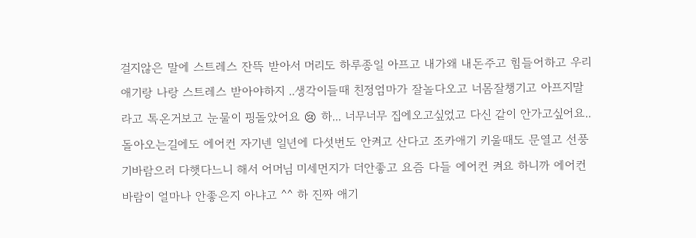걸지않은 말에 스트레스 잔뜩 받아서 머리도 하루종일 아프고 내가왜 내돈주고 힘들어하고 우리애기랑 나랑 스트레스 받아야하지 ..생각이들때 친정엄마가 잘놀다오고 너몸잘챙기고 아프지말라고 톡온거보고 눈물이 핑돌았어요 😢 하... 너무너무 집에오고싶었고 다신 같이 안가고싶어요.. 돌아오는길에도 에어컨 자기넨 일년에 다섯번도 안켜고 산다고 조카애기 키울때도 문열고 선풍기바람으러 다햇다느니 해서 어머님 미세먼지가 더안좋고 요즘 다들 에어컨 켜요 하니까 에어컨바람이 얼마나 안좋은지 아냐고 ^^ 하 진짜 애기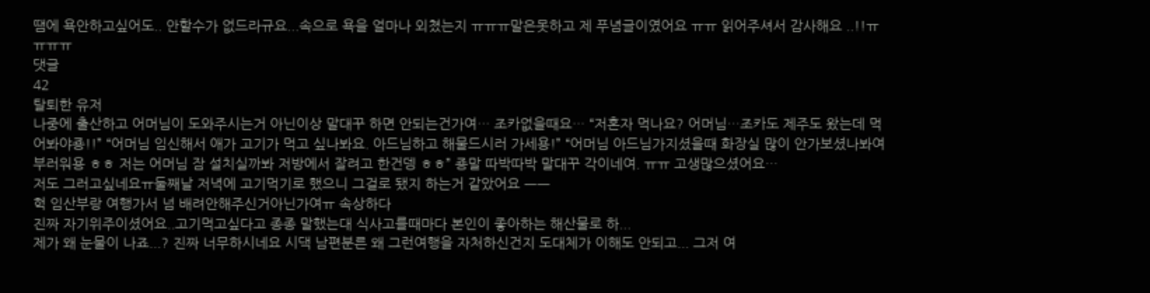땜에 욕안하고싶어도.. 안할수가 없드라규요...속으로 욕을 얼마나 외쳤는지 ㅠㅠㅠ말은못하고 제 푸념글이였어요 ㅠㅠ 읽어주셔서 감사해요 ..!!ㅠㅠㅠㅠ
댓글
42
탈퇴한 유저
나중에 출산하고 어머님이 도와주시는거 아닌이상 말대꾸 하면 안되는건가여… 조카없을때요… “저혼자 먹나요? 어머님…조카도 제주도 왔는데 먹어봐야죵!!” “어머님 임신해서 애가 고기가 먹고 싶나봐요. 아드님하고 해물드시러 가세용!” “어머님 아드님가지셨을때 화장실 많이 안가보셨나봐여 부러워용 ㅎㅎ 저는 어머님 잠 설치실까봐 저방에서 잘려고 한건뎅 ㅎㅎ” 죵말 따박따박 말대꾸 각이네여. ㅠㅠ 고생많으셨어요…
저도 그러고싶네요ㅠ둘째날 저녁에 고기먹기로 했으니 그걸로 됐지 하는거 같았어요 ㅡㅡ
헉 임산부랑 여행가서 넘 배려안해주신거아닌가여ㅠ 속상하다
진짜 자기위주이셨어요..고기먹고싶다고 종종 말했는대 식사고를때마다 본인이 좋아하는 해산물로 하...
제가 왜 눈물이 나죠...? 진짜 너무하시네요 시댁 남편분른 왜 그런여행을 자처하신건지 도대체가 이해도 안되고... 그저 여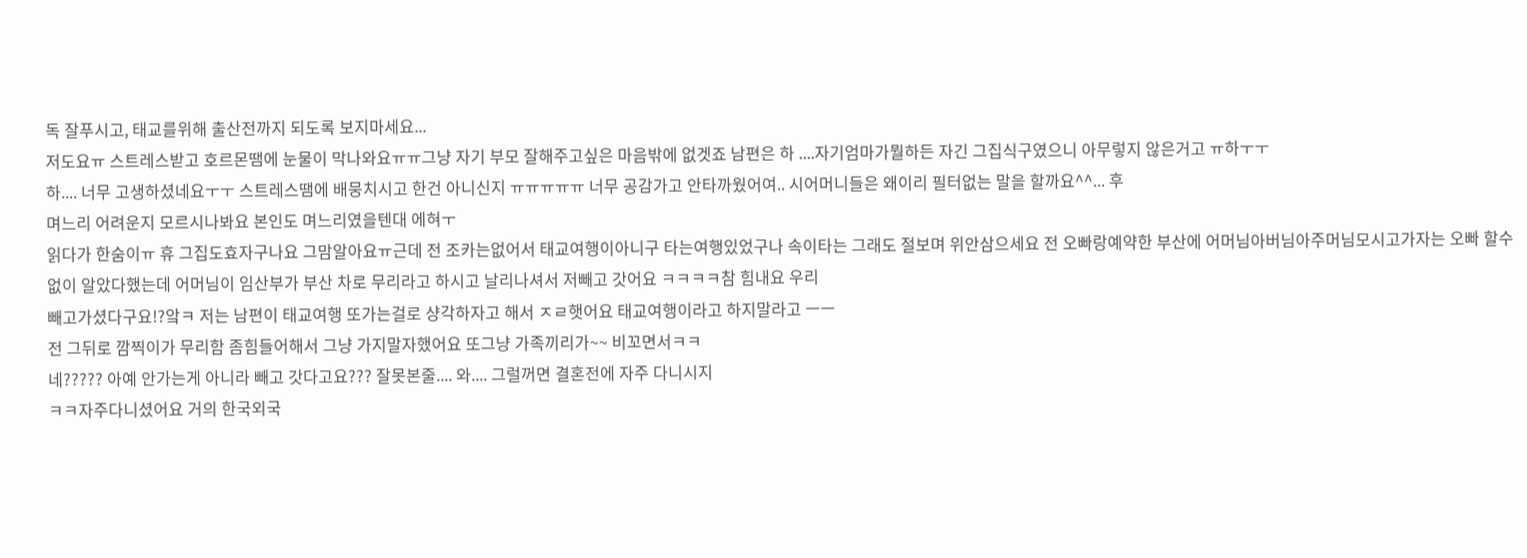독 잘푸시고, 태교를위해 출산전까지 되도록 보지마세요...
저도요ㅠ 스트레스받고 호르몬땜에 눈물이 막나와요ㅠㅠ그냥 자기 부모 잘해주고싶은 마음밖에 없겟죠 남편은 하 ....자기엄마가뭘하든 자긴 그집식구였으니 아무렇지 않은거고 ㅠ하ㅜㅜ
하.... 너무 고생하셨네요ㅜㅜ 스트레스땜에 배뭉치시고 한건 아니신지 ㅠㅠㅠㅠㅠ 너무 공감가고 안타까웠어여.. 시어머니들은 왜이리 필터없는 말을 할까요^^... 후
며느리 어려운지 모르시나봐요 본인도 며느리였을텐대 에혀ㅜ
읽다가 한숨이ㅠ 휴 그집도효자구나요 그맘알아요ㅠ근데 전 조카는없어서 태교여행이아니구 타는여행있었구나 속이타는 그래도 절보며 위안삼으세요 전 오빠랑예약한 부산에 어머님아버님아주머님모시고가자는 오빠 할수없이 알았다했는데 어머님이 임산부가 부산 차로 무리라고 하시고 날리나셔서 저빼고 갓어요 ㅋㅋㅋㅋ참 힘내요 우리
빼고가셨다구요!?앜ㅋ 저는 남편이 태교여행 또가는걸로 샹각하자고 해서 ㅈㄹ햇어요 태교여행이라고 하지말라고 ㅡㅡ
전 그뒤로 깜찍이가 무리함 좀힘들어해서 그냥 가지말자했어요 또그냥 가족끼리가~~ 비꼬면서ㅋㅋ
네????? 아예 안가는게 아니라 빼고 갓다고요??? 잘못본줄.... 와.... 그럴꺼면 결혼전에 자주 다니시지
ㅋㅋ자주다니셨어요 거의 한국외국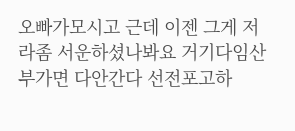오빠가모시고 근데 이젠 그게 저라좀 서운하셨나봐요 거기다임산부가면 다안간다 선전포고하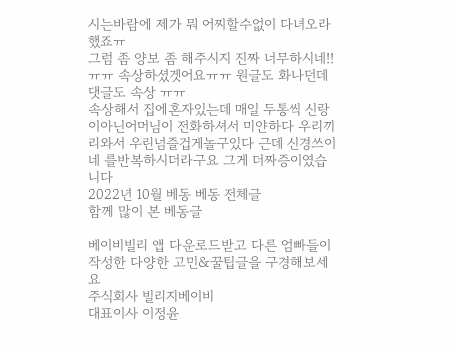시는바람에 제가 뭐 어찌할수없이 다녀오라했죠ㅠ
그럼 좀 양보 좀 해주시지 진짜 너무하시네!! ㅠㅠ 속상하셨겟어요ㅠㅠ 원글도 화나던데 댓글도 속상 ㅠㅠ
속상해서 집에혼자있는데 매일 두통씩 신랑이아닌어머님이 전화하셔서 미얀하다 우리끼리와서 우린넘즐겁게놀구있다 근데 신경쓰이네 를반복하시더라구요 그게 더짜증이였습니다
2022년 10월 베동 베동 전체글
함께 많이 본 베동글

베이비빌리 앱 다운로드받고 다른 엄빠들이 작성한 다양한 고민&꿀팁글을 구경해보세요
주식회사 빌리지베이비
대표이사 이정윤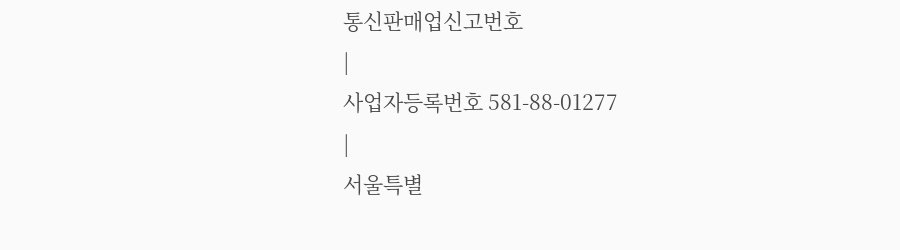통신판매업신고번호
|
사업자등록번호 581-88-01277
|
서울특별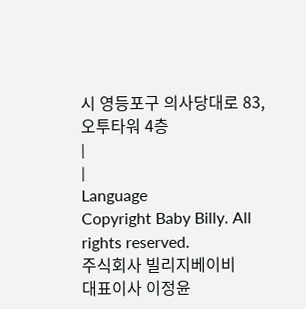시 영등포구 의사당대로 83, 오투타워 4층
|
|
Language
Copyright Baby Billy. All rights reserved.
주식회사 빌리지베이비
대표이사 이정윤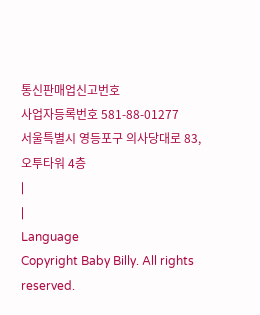통신판매업신고번호
사업자등록번호 581-88-01277
서울특별시 영등포구 의사당대로 83, 오투타워 4층
|
|
Language
Copyright Baby Billy. All rights reserved.